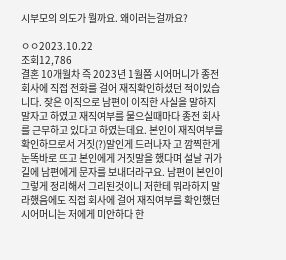시부모의 의도가 뭘까요. 왜이러는걸까요?

ㅇㅇ2023.10.22
조회12,786
결혼 10개월차 즉 2023년 1월쯤 시어머니가 종전 회사에 직접 전화를 걸어 재직확인하셨던 적이있습니다. 잦은 이직으로 남편이 이직한 사실을 말하지 말자고 하였고 재직여부를 물으실때마다 종전 회사를 근무하고 있다고 하였는데요. 본인이 재직여부를 확인하므로서 거짓(?)말인게 드러나자 고 깜찍한게 눈똑바로 뜨고 본인에게 거짓말을 했다며 설날 귀가길에 남편에게 문자를 보내더라구요. 남편이 본인이 그렇게 정리해서 그리된것이니 저한테 뭐라하지 말라했음에도 직접 회사에 걸어 재직여부를 확인했던 시어머니는 저에게 미안하다 한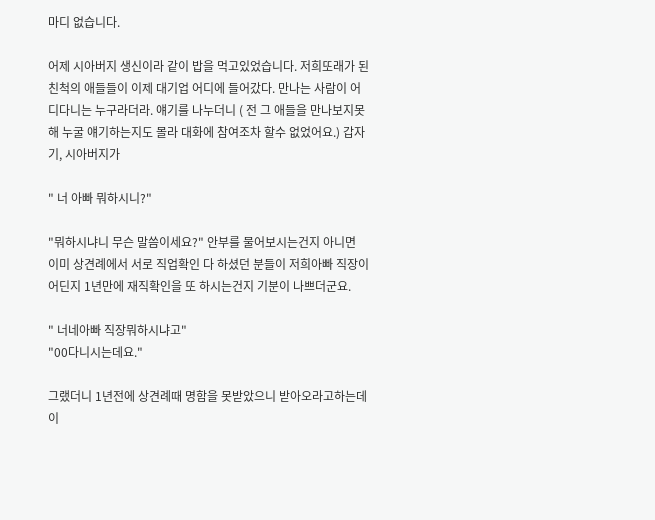마디 없습니다.

어제 시아버지 생신이라 같이 밥을 먹고있었습니다. 저희또래가 된 친척의 애들들이 이제 대기업 어디에 들어갔다. 만나는 사람이 어디다니는 누구라더라. 얘기를 나누더니 ( 전 그 애들을 만나보지못해 누굴 얘기하는지도 몰라 대화에 참여조차 할수 없었어요.) 갑자기, 시아버지가

" 너 아빠 뭐하시니?"

"뭐하시냐니 무슨 말씀이세요?" 안부를 물어보시는건지 아니면 이미 상견례에서 서로 직업확인 다 하셨던 분들이 저희아빠 직장이 어딘지 1년만에 재직확인을 또 하시는건지 기분이 나쁘더군요.

" 너네아빠 직장뭐하시냐고"
"00다니시는데요."

그랬더니 1년전에 상견례때 명함을 못받았으니 받아오라고하는데 이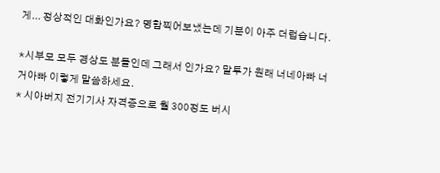게... 정상적인 대화인가요? 명함찍어보냈는데 기분이 아주 더럽습니다.

*시부모 모두 경상도 분들인데 그래서 인가요? 말투가 원래 너네아빠 너거아빠 이렇게 말씀하세요.
* 시아버지 전기기사 자격증으로 월 300정도 버시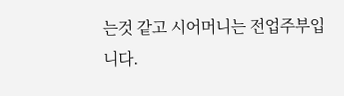는것 같고 시어머니는 전업주부입니다.